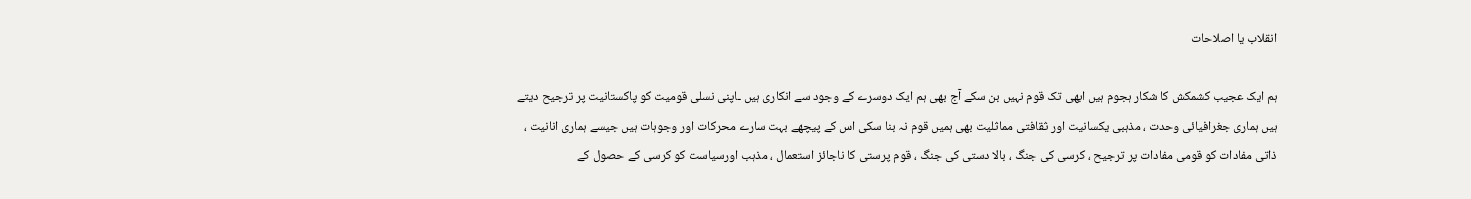انقلاب یا اصلاحات

ہم ایک عجیب کشمکش کا شکار ہجوم ہیں ابھی تک قوم نہیں بن سکے آج بھی ہم ایک دوسرے کے وجود سے انکاری ہیں ـاپنی نسلی قومیت کو پاکستانیت پر ترجیح دیتے ہیں ہماری جغرافیائی وحدت ، مذہبی یکسانیت اور ثقافتی مماثلیت بھی ہمیں قوم نہ بنا سکی اس کے پیچھے بہت سارے محرکات اور وجوہات ہیں جیسے ہماری انانیت ، ذاتی مفادات کو قومی مفادات پر ترجیح ، کرسی کی جنگ ، بالا دستی کی جنگ ، قوم پرستی کا ناجائز استعمال ، مذہب اورسیاست کو کرسی کے حصول کے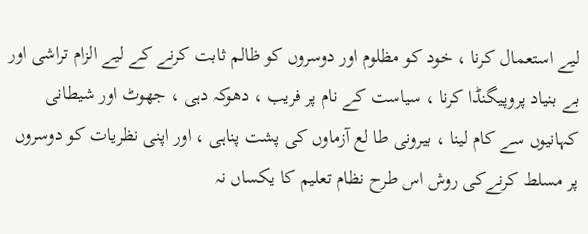لیے استعمال کرنا ، خود کو مظلوم اور دوسروں کو ظالم ثابت کرنے کے لیے الزام تراشی اور بے بنیاد پروپیگنڈا کرنا ، سیاست کے نام پر فریب ، دھوکہ دہی ، جھوٹ اور شیطانی کہانیوں سے کام لینا ، بیرونی طا لع آزماوں کی پشت پناہی ، اور اپنی نظریات کو دوسروں پر مسلط کرنےکی روش اس طرح نظام تعلیم کا یکساں نہ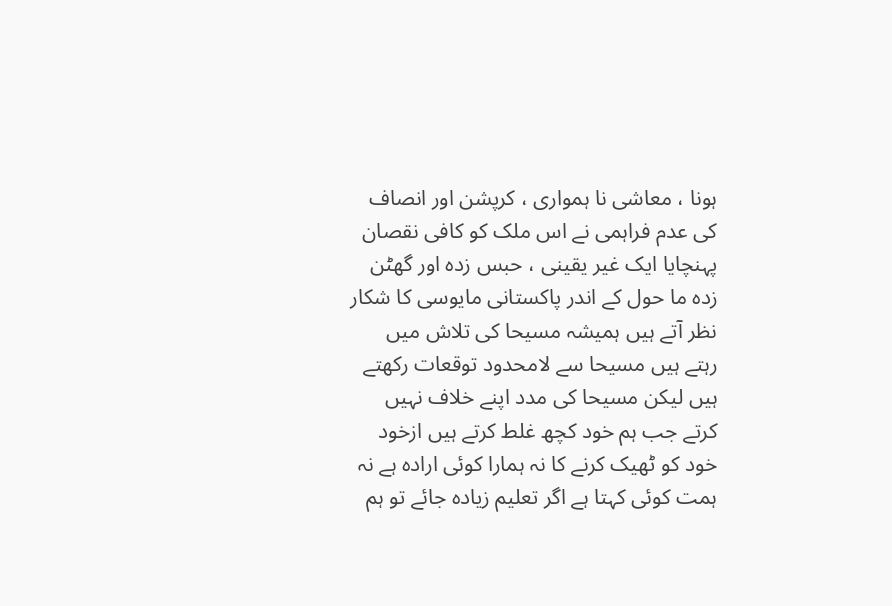ہونا ، معاشی نا ہمواری ، کرپشن اور انصاف کی عدم فراہمی نے اس ملک کو کافی نقصان پہنچایا ایک غیر یقینی ، حبس زدہ اور گھٹن زدہ ما حول کے اندر پاکستانی مایوسی کا شکار نظر آتے ہیں ہمیشہ مسیحا کی تلاش میں رہتے ہیں مسیحا سے لامحدود توقعات رکھتے ہیں لیکن مسیحا کی مدد اپنے خلاف نہیں کرتے جب ہم خود کچھ غلط کرتے ہیں ازخود خود کو ٹھیک کرنے کا نہ ہمارا کوئی ارادہ ہے نہ ہمت کوئی کہتا ہے اگر تعلیم زیادہ جائے تو ہم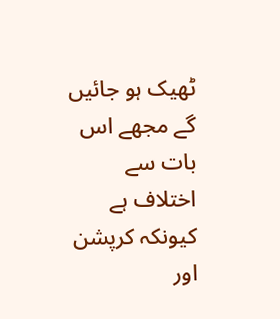ٹھیک ہو جائیں گے مجھے اس بات سے اختلاف ہے کیونکہ کرپشن اور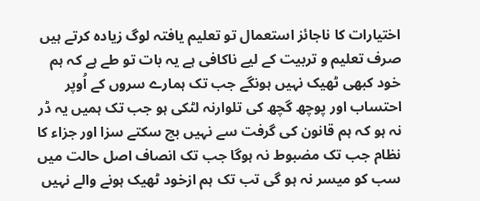اختیارات کا ناجائز استعمال تو تعلیم یافتہ لوگ زیادہ کرتے ہیں صرف تعلیم و تربیت کے لیے ناکافی ہے یہ بات تو طے ہے کہ ہم خود کبھی ٹھیک نہیں ہونگے جب تک ہمارے سروں کے اُوپر احتساب اور پوچھ گچھ کی تلوارنہ لٹکی ہو جب تک ہمیں یہ ڈر نہ ہو کہ ہم قانون کی گرفت سے نہیں بچ سکتے سزا اور جزاء کا نظام جب تک مضبوط نہ ہوگا جب تک انصاف اصل حالت میں سب کو میسر نہ ہو گی تب تک ہم ازخود ٹھیک ہونے والے نہیں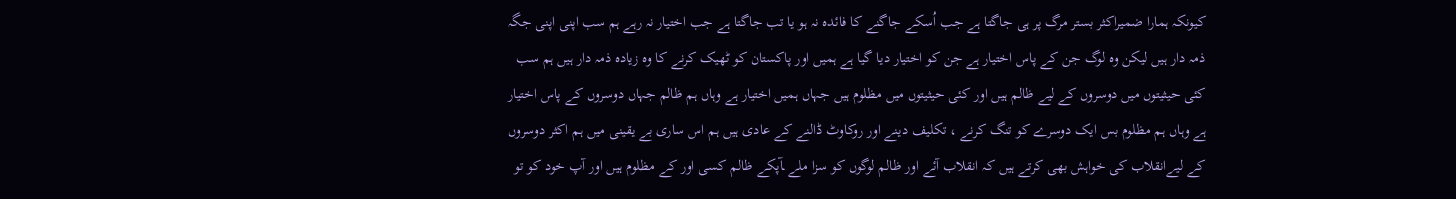کیونکہ ہمارا ضمیراکثر بستر مرگ پر ہی جاگتا ہے جب اُسکے جاگنے کا فائدہ نہ ہو یا تب جاگتا ہے جب اختیار نہ رہے ہم سب اپنی اپنی جگہ ذمہ دار ہیں لیکن وہ لوگ جن کے پاس اختیار ہے جن کو اختیار دیا گیا ہے ہمیں اور پاکستان کو ٹھیک کرنے کا وہ زیادہ ذمہ دار ہیں ہم سب کئی حیثیتوں میں دوسروں کے لیے ظالم ہیں اور کئی حیثیتوں میں مظلوم ہیں جہاں ہمیں اختیار ہے وہاں ہم ظالم جہاں دوسروں کے پاس اختیار ہے وہاں ہم مظلوم بس ایک دوسرے کو تنگ کرنے ، تکلیف دینے اور روکاوٹ ڈالنے کے عادی ہیں ہم اس ساری بے یقینی میں ہم اکثر دوسروں کے لیےانقلاب کی خواہش بھی کرتے ہیں کہ انقلاب آئے اور ظالم لوگوں کو سزا ملے ـآپکے ظالم کسی اور کے مظلوم ہیں اور آپ خود کو تو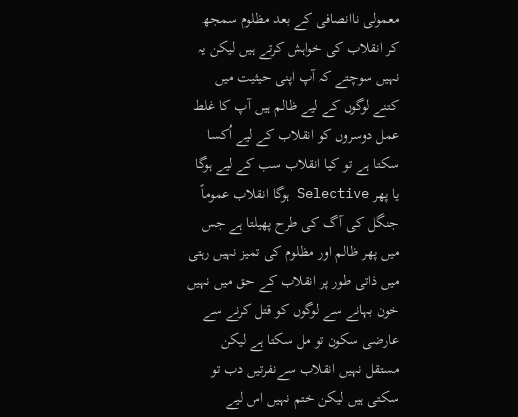معمولی ناانصافی کے بعد مظلوم سمجھ کر انقلاب کی خواہش کرتے ہیں لیکن یہ نہیں سوچتے کہ آپ اپنی حیثیت میں کتنے لوگوں کے لیے ظالم ہیں آپ کا غلط عمل دوسروں کو انقلاب کے لیے اُکسا سکتا ہے تو کیا انقلاب سب کے لیے ہوگا یا پھر Selective ہوگا انقلاب عموماً جنگل کی آگ کی طرح پھیلتا ہے جس میں پھر ظالم اور مظلوم کی تمیز نہیں رہتی میں ذاتی طور پر انقلاب کے حق میں نہیں خون بہانے سے لوگوں کو قتل کرنے سے عارضی سکون تو مل سکتا ہے لیکن مستقل نہیں انقلاب سےنفرتیں دب تو سکتی ہیں لیکن ختم نہیں اس لیے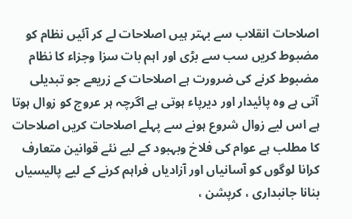اصلاحات انقلاب سے بہتر ہیں اصلاحات لے کر آئیں نظام کو مضبوط کریں سب سے بڑی اور اہم بات سزا وجزاء کا نظام مضبوط کرنے کی ضرورت ہے اصلاحات کے زریعے جو تبدیلی آتی ہے وہ پائیدار اور دیرپاء ہوتی ہے اگرچہ ہر عروج کو زوال ہوتا ہے اس لیے زوال شروع ہونے سے پہلے اصلاحات کریں اصلاحات کا مطلب ہے عوام کی فلاخ وبہبود کے لیے نئے قوانین متعارف کرانا لوگوں کو آسانیاں اور آزادیاں فراہم کرنے کے لیے پالیسیاں بنانا جانبداری ، کرپشن ،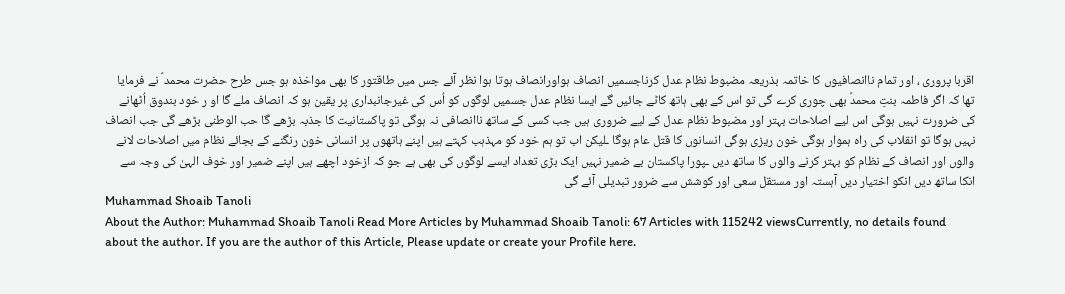اقربا پروری ، اور تمام ناانصافیوں کا خاتمہ بذریعہ مضبوط نظام عدل کرناجسمیں انصاف ہواورانصاف ہوتا ہوا نظر آئے جس میں طاقتور کا بھی مواخذہ ہو جس طرح حضرت محمد ؐ نے فرمایا تھا کہ اگر فاطمہ بنتِ محمدؐ بھی چوری کرے گی تو اس کے بھی ہاتھ کاٹے جائیں گے ایسا نظام عدل جسمیں لوگوں کو اُس کی غیرجانبداری پر یقین ہو کہ انصاف ملے گا او ر خود بندوق اُٹھانے کی ضرورت نہیں ہوگی اس لیے اصلاحات بہتر اور مضبوط نظام عدل کے لیے ضروری ہیں جب کسی کے ساتھ ناانصافی نہ ہوگی تو پاکستانیت کا جذبہ بڑھے گا حب الوطنی بڑھے گی جب انصاف نہیں ہوگا تو انقلاب کی راہ ہموار ہوگی خون ریزی ہوگی انسانوں کا قتل عام ہوگا ـلیکن اب تو ہم خود کو مہذہب کہتے ہیں اپنے ہاتھوں پر انسانی خون رنگنے کے بجائے نظام میں اصلاحات لانے والوں اور انصاف کے نظام کو بہتر کرنے والوں کا ساتھ دیں ـپورا پاکستان بے ضمیر نہیں ایک بڑی تعداد ایسے لوگوں کی بھی ہے جو کہ ازخود اچھے ہیں اپنے ضمیر اور خوف الہیٰ کی وجہ سے انکا ساتھ دیں انکو اختیار دیں آہستہ اور مستقل سعی اور کوشش سے ضرور تبدیلی آئے گی
Muhammad Shoaib Tanoli
About the Author: Muhammad Shoaib Tanoli Read More Articles by Muhammad Shoaib Tanoli: 67 Articles with 115242 viewsCurrently, no details found about the author. If you are the author of this Article, Please update or create your Profile here.